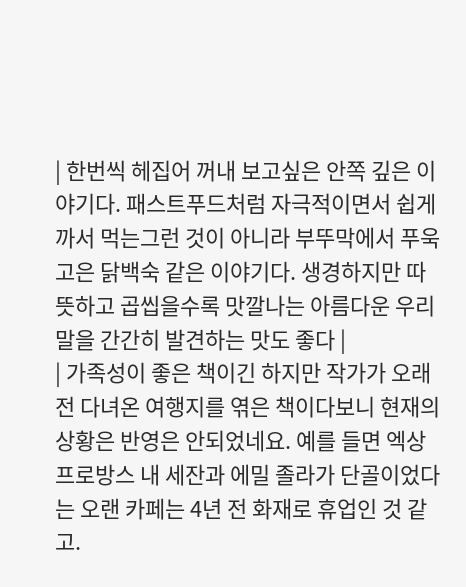| 한번씩 헤집어 꺼내 보고싶은 안쪽 깊은 이야기다. 패스트푸드처럼 자극적이면서 쉽게 까서 먹는그런 것이 아니라 부뚜막에서 푸욱 고은 닭백숙 같은 이야기다. 생경하지만 따뜻하고 곱씹을수록 맛깔나는 아름다운 우리말을 간간히 발견하는 맛도 좋다 |
| 가족성이 좋은 책이긴 하지만 작가가 오래전 다녀온 여행지를 엮은 책이다보니 현재의 상황은 반영은 안되었네요. 예를 들면 엑상프로방스 내 세잔과 에밀 졸라가 단골이었다는 오랜 카페는 4년 전 화재로 휴업인 것 같고.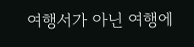여행서가 아닌 여행에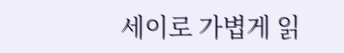세이로 가볍게 읽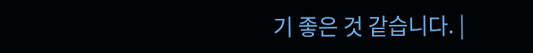기 좋은 것 같습니다. |